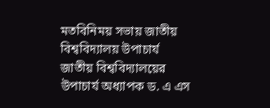মতবিনিময় সভায় জাতীয় বিশ্ববিদ্যালয় উপাচার্য
জাতীয় বিশ্ববিদ্যালয়ের উপাচার্য অধ্যাপক ড. এ এস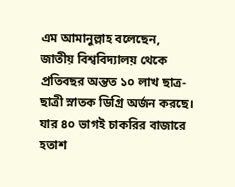এম আমানুল্লাহ বলেছেন, জাতীয় বিশ্ববিদ্যালয় থেকে প্রতিবছর অন্তত ১০ লাখ ছাত্র-ছাত্রী স্নাতক ডিগ্রি অর্জন করছে। যার ৪০ ভাগই চাকরির বাজারে হতাশ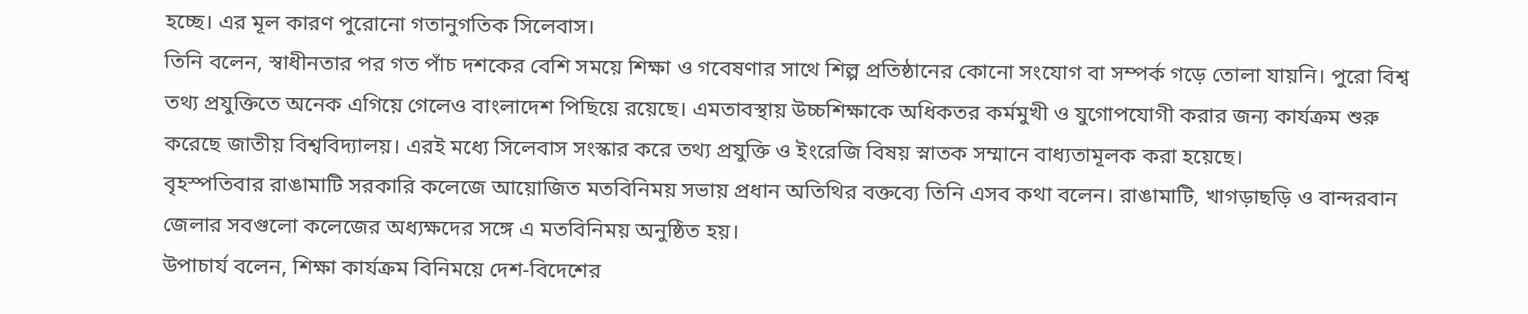হচ্ছে। এর মূল কারণ পুরোনো গতানুগতিক সিলেবাস।
তিনি বলেন, স্বাধীনতার পর গত পাঁচ দশকের বেশি সময়ে শিক্ষা ও গবেষণার সাথে শিল্প প্রতিষ্ঠানের কোনো সংযোগ বা সম্পর্ক গড়ে তোলা যায়নি। পুরো বিশ্ব তথ্য প্রযুক্তিতে অনেক এগিয়ে গেলেও বাংলাদেশ পিছিয়ে রয়েছে। এমতাবস্থায় উচ্চশিক্ষাকে অধিকতর কর্মমুখী ও যুগোপযোগী করার জন্য কার্যক্রম শুরু করেছে জাতীয় বিশ্ববিদ্যালয়। এরই মধ্যে সিলেবাস সংস্কার করে তথ্য প্রযুক্তি ও ইংরেজি বিষয় স্নাতক সম্মানে বাধ্যতামূলক করা হয়েছে।
বৃহস্পতিবার রাঙামাটি সরকারি কলেজে আয়োজিত মতবিনিময় সভায় প্রধান অতিথির বক্তব্যে তিনি এসব কথা বলেন। রাঙামাটি, খাগড়াছড়ি ও বান্দরবান জেলার সবগুলো কলেজের অধ্যক্ষদের সঙ্গে এ মতবিনিময় অনুষ্ঠিত হয়।
উপাচার্য বলেন, শিক্ষা কার্যক্রম বিনিময়ে দেশ-বিদেশের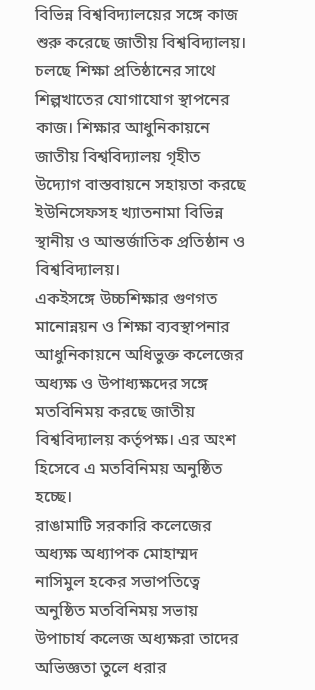বিভিন্ন বিশ্ববিদ্যালয়ের সঙ্গে কাজ শুরু করেছে জাতীয় বিশ্ববিদ্যালয়। চলছে শিক্ষা প্রতিষ্ঠানের সাথে শিল্পখাতের যোগাযোগ স্থাপনের কাজ। শিক্ষার আধুনিকায়নে জাতীয় বিশ্ববিদ্যালয় গৃহীত উদ্যোগ বাস্তবায়নে সহায়তা করছে ইউনিসেফসহ খ্যাতনামা বিভিন্ন স্থানীয় ও আন্তর্জাতিক প্রতিষ্ঠান ও বিশ্ববিদ্যালয়।
একইসঙ্গে উচ্চশিক্ষার গুণগত মানোন্নয়ন ও শিক্ষা ব্যবস্থাপনার আধুনিকায়নে অধিভুক্ত কলেজের অধ্যক্ষ ও উপাধ্যক্ষদের সঙ্গে মতবিনিময় করছে জাতীয় বিশ্ববিদ্যালয় কর্তৃপক্ষ। এর অংশ হিসেবে এ মতবিনিময় অনুষ্ঠিত হচ্ছে।
রাঙামাটি সরকারি কলেজের অধ্যক্ষ অধ্যাপক মোহাম্মদ নাসিমুল হকের সভাপতিত্বে অনুষ্ঠিত মতবিনিময় সভায় উপাচার্য কলেজ অধ্যক্ষরা তাদের অভিজ্ঞতা তুলে ধরার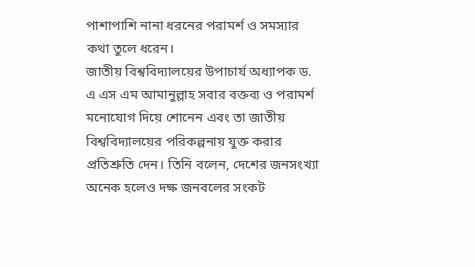পাশাপাশি নানা ধরনের পরামর্শ ও সমস্যার কথা তুলে ধরেন।
জাতীয় বিশ্ববিদ্যালয়ের উপাচার্য অধ্যাপক ড. এ এস এম আমানুল্লাহ সবার বক্তব্য ও পরামর্শ মনোযোগ দিয়ে শোনেন এবং তা জাতীয় বিশ্ববিদ্যালয়ের পরিকল্পনায় যুক্ত করার প্রতিশ্রুতি দেন। তিনি বলেন, দেশের জনসংখ্যা অনেক হলেও দক্ষ জনবলের সংকট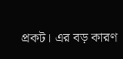প্রকট। এর বড় কারণ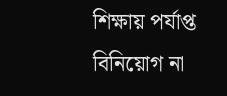শিক্ষায় পর্যাপ্ত বিনিয়োগ না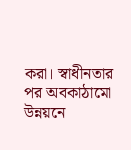করা। স্বাধীনতার পর অবকাঠামো উন্নয়নে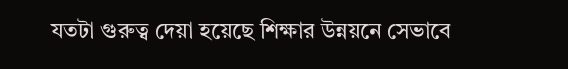যতটা গুরুত্ব দেয়া হয়েছে শিক্ষার উন্নয়নে সেভাবে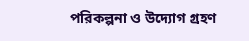পরিকল্পনা ও উদ্যোগ গ্রহণ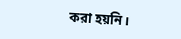করা হয়নি।